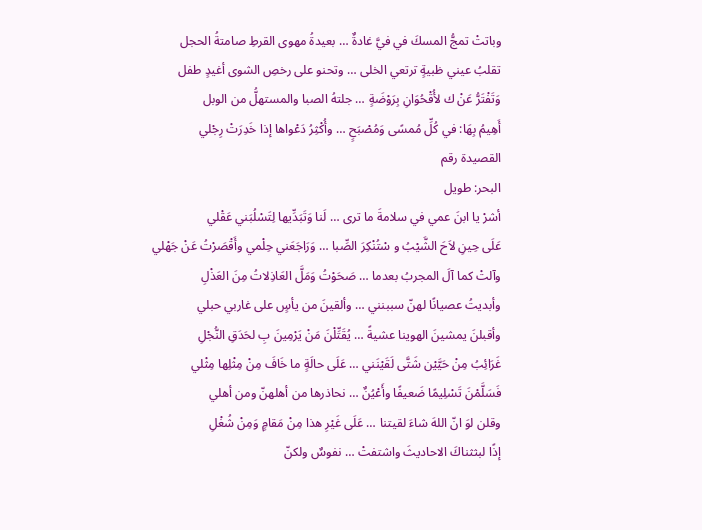وباتتْ تمجُّ المسكَ في فيَّ غادةٌ … بعيدةُ مهوى القرطِ صامتةُ الحجل
تقلبُ عيني ظبيةٍ ترتعي الخلى … وتحنو على رخصِ الشوى أغيدٍ طفل
وَتَفْتَرُّ عَنْ ك لأُقْحُوَانِ بِرَوْضَةٍ … جلتهُ الصبا والمستهلُّ من الوبل
أَهِيمُ بِهَا: في كُلِّ مُمسًى وَمُصْبَحٍ … وأُكْثِرُ دَعْواها إذا خَدِرَتْ رِجْلي
القصيدة رقم
البحر: طويل
أشرْ يا ابنَ عمي في سلامةَ ما ترى … لَنا وَتَبَدِّيها لِتَسْلُبَني عَقْلي
عَلَى حِينِ لاَحَ الشَّيْبُ و سْتُنْكِرَ الصِّبا … وَرَاجَعَني حِلْمي وأَقْصَرْتُ عَنْ جَهْلي
وآلتْ كما آلَ المجربُ بعدما … صَحَوْتُ وَمَلَّ العَاذِلاتُ مِنَ العَذْلِ
وأبديتُ عصيانًا لهنّ سببنني … وألقينَ من يأسٍ على غاربي حبلي
وأقبلنَ يمشينَ الهوينا عشيةً … يُقَتِّلْنَ مَنْ يَرْمِينَ بِ لحَدَقِ النُّجْلِ
غَرَائِبُ مِنْ حَيَّيْن شَتَّى لَقَيْنَني … عَلَى حالَةٍ ما خَافَ مِنْ مِثْلِها مِثْلي
فَسَلَّمْنَ تَسْلِيمًا ضَعيفًا وأَعْيُنٌ … نحاذرها من أهلهنّ ومن أهلي
وقلن لوَ انّ اللهَ شاءَ لقيتنا … عَلَى غَيْرِ هذا مِنْ مَقامٍ وَمِنْ شُغْلِ
إذًا لبثثناكَ الاحاديثَ واشتفتْ … نفوسٌ ولكنّ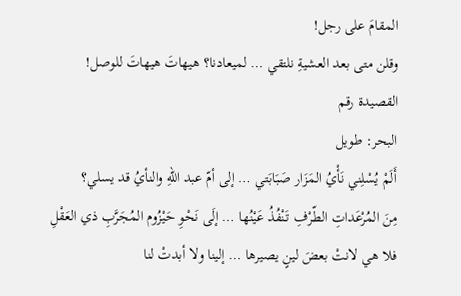المقامَ على رجل!
وقلن متى بعد العشيةِ نلتقي … لميعادنا؟ هيهاتَ هيهاتَ للوصل!
القصيدة رقم
البحر: طويل
أَلَمْ يُسْلِني نَأْيُ المَزَار صَبَابَتي … إلى أمّ عبد اللهِ والنأيُ قد يسلي؟
مِنَ المُرْعَداتِ الطّرْفِ تَنْفُذُ عَيْنُها … إلَى نَحْوِ حَيْزُوم المُجَرَّبِ ذي العَقْلِ
فلا هي لانتْ بعضَ لينٍ يصيرها … إلينا ولا أبدتْ لنا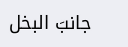جانبَ البخل